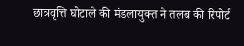छात्रवृत्ति घोटाले की मंडलायुक्त ने तलब की रिपोर्ट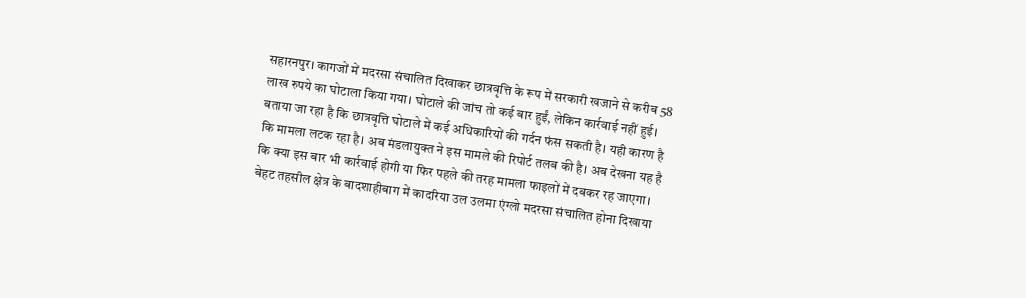सहारनपुर। कागजों में मदरसा संचालित दिखाकर छात्रवृत्ति के रूप में सरकारी खजाने से करीब 58 लाख रुपये का घोटाला किया गया। घोटाले की जांच तो कई बार हुईं, लेकिन कार्रवाई नहीं हुई। बताया जा रहा है कि छात्रवृत्ति घोटाले में कई अधिकारियों की गर्दन फंस सकती है। यही कारण है कि मामला लटक रहा है। अब मंडलायुक्त ने इस मामले की रिपोर्ट तलब की है। अब देखना यह है कि क्या इस बार भी कार्रवाई होगी या फिर पहले की तरह मामला फाइलों में दबकर रह जाएगा।
बेहट तहसील क्षेत्र के बादशाहीबाग में कादरिया उल उलमा एंग्लो मदरसा संचालित होना दिखाया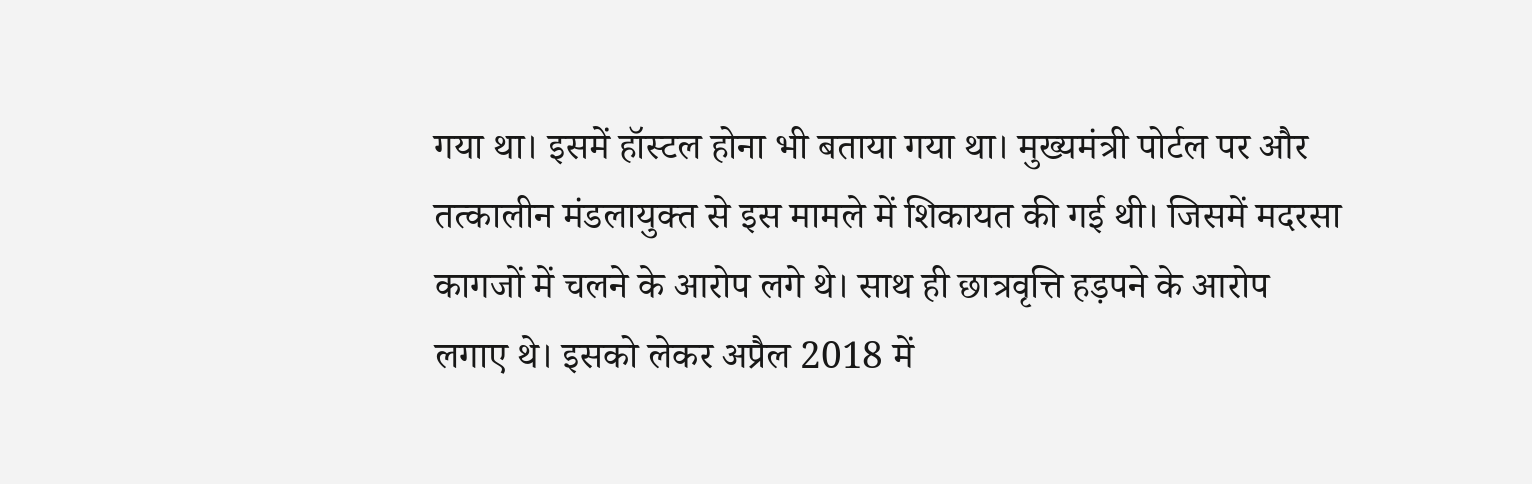गया था। इसमें हॉस्टल होना भी बताया गया था। मुख्यमंत्री पोर्टल पर और तत्कालीन मंडलायुक्त से इस मामले में शिकायत की गई थी। जिसमें मदरसा कागजों में चलने के आरोप लगे थे। साथ ही छात्रवृत्ति हड़पने के आरोप लगाए थे। इसको लेकर अप्रैल 2018 में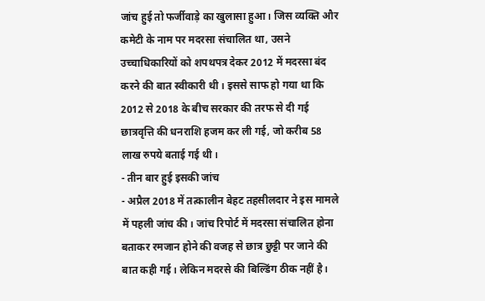जांच हुई तो फर्जीवाड़े का खुलासा हुआ। जिस व्यक्ति और कमेटी के नाम पर मदरसा संचालित था, उसने उच्चाधिकारियों को शपथपत्र देकर 2012 में मदरसा बंद करने की बात स्वीकारी थी। इससे साफ हो गया था कि 2012 से 2018 के बीच सरकार की तरफ से दी गई छात्रवृत्ति की धनराशि हजम कर ली गई, जो करीब 58 लाख रुपये बताई गई थी।
- तीन बार हुई इसकी जांच
- अप्रैल 2018 में तत्कालीन बेहट तहसीलदार ने इस मामले में पहली जांच की। जांच रिपोर्ट में मदरसा संचालित होना बताकर रमजान होने की वजह से छात्र छुट्टी पर जाने की बात कही गई। लेकिन मदरसे की बिल्डिंग ठीक नहीं है।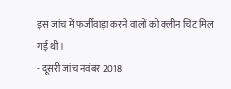इस जांच में फर्जीवाड़ा करने वालों को क्लीन चिट मिल गई थी।
- दूसरी जांच नवंबर 2018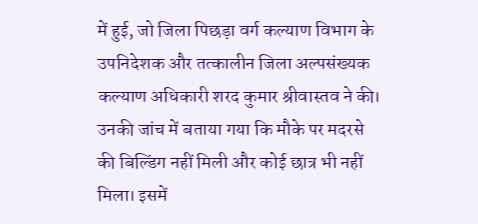में हुई, जो जिला पिछड़ा वर्ग कल्याण विभाग के उपनिदेशक और तत्कालीन जिला अल्पसंख्यक कल्याण अधिकारी शरद कुमार श्रीवास्तव ने की। उनकी जांच में बताया गया कि मौके पर मदरसे की बिल्डिंग नहीं मिली और कोई छात्र भी नहीं मिला। इसमें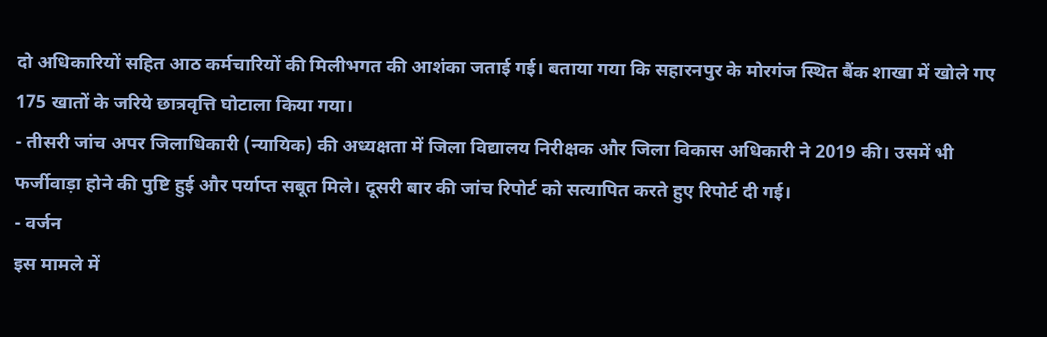दो अधिकारियों सहित आठ कर्मचारियों की मिलीभगत की आशंका जताई गई। बताया गया कि सहारनपुर के मोरगंज स्थित बैंक शाखा में खोले गए 175 खातों के जरिये छात्रवृत्ति घोटाला किया गया।
- तीसरी जांच अपर जिलाधिकारी (न्यायिक) की अध्यक्षता में जिला विद्यालय निरीक्षक और जिला विकास अधिकारी ने 2019 की। उसमें भी फर्जीवाड़ा होने की पुष्टि हुई और पर्याप्त सबूत मिले। दूसरी बार की जांच रिपोर्ट को सत्यापित करते हुए रिपोर्ट दी गई।
- वर्जन
इस मामले में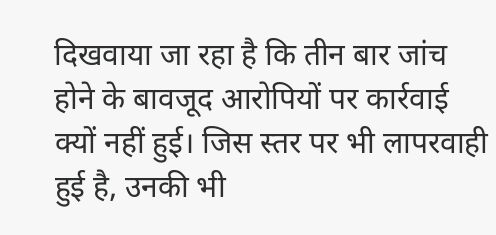दिखवाया जा रहा है कि तीन बार जांच होने के बावजूद आरोपियों पर कार्रवाई क्यों नहीं हुई। जिस स्तर पर भी लापरवाही हुई है, उनकी भी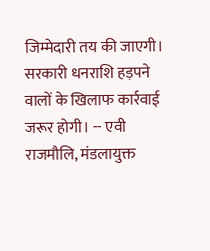जिम्मेदारी तय की जाएगी। सरकारी धनराशि हड़पने वालों के खिलाफ कार्रवाई जरूर होगी। -- एवी राजमौलि, मंडलायुक्त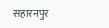सहारनपुर